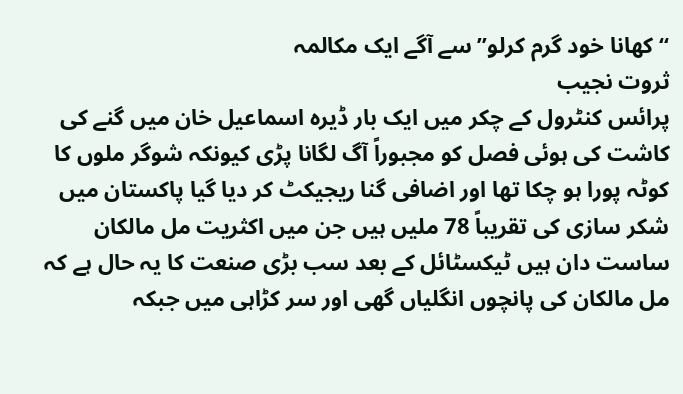“کھانا خود گرم کرلو” سے آگے ایک مکالمہ
ثروت نجیب
پرائس کنٹرول کے چکر میں ایک بار ڈیرہ اسماعیل خان میں گنے کی کاشت کی ہوئی فصل کو مجبوراً آگ لگانا پڑی کیونکہ شوگر ملوں کا کوٹہ پورا ہو چکا تھا اور اضافی گنا ریجیکٹ کر دیا گیا پاکستان میں شکر سازی کی تقریباً 78 ملیں ہیں جن میں اکثریت مل مالکان ساست دان ہیں ٹیکسٹائل کے بعد سب بڑی صنعت کا یہ حال ہے کہ مل مالکان کی پانچوں انگلیاں گھی اور سر کڑاہی میں جبکہ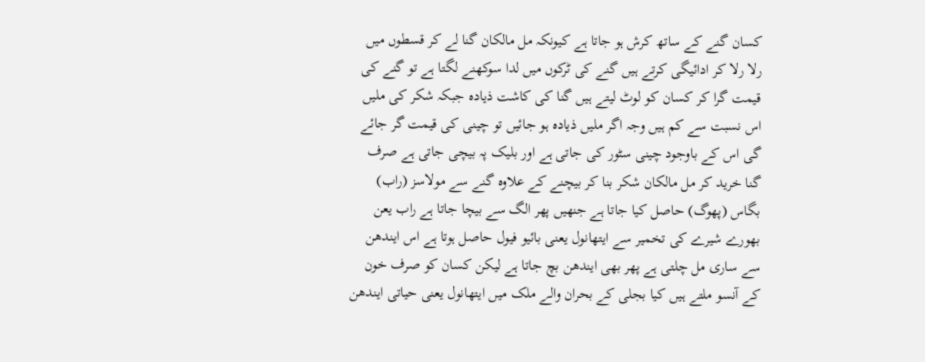کسان گنے کے ساتھ کرش ہو جاتا ہے کیونکہ مل مالکان گنا لے کر قسطوں میں رلا رلا کر ادائیگی کرتے ہیں گنے کی ٹرکوں میں لدا سوکھنے لگتا ہے تو گنے کی قیمت گرا کر کسان کو لوٹ لیتے ہیں گنا کی کاشت ذیادہ جبکہ شکر کی ملیں اس نسبت سے کم ہیں وجہ اگر ملیں ذیادہ ہو جائیں تو چینی کی قیمت گر جائے گی اس کے باوجود چینی سٹور کی جاتی ہے اور بلیک پہ بیچی جاتی ہے صرف گنا خرید کر مل مالکان شکر بنا کر بیچنے کے علاوہ گنے سے مولاسز (راب) بگاس (پھوگ) حاصل کیا جاتا ہے جنھیں پھر الگ سے بیچا جاتا ہے راب یعن بھورے شیرے کی تخمیر سے ایتھانول یعنی بائیو فیول حاصل ہوتا ہے اس ایندھن سے ساری مل چلتی ہے پھر بھی ایندھن بچ جاتا ہے لیکن کسان کو صرف خون کے آنسو ملتے ہیں کیا بجلی کے بحران والے ملک میں ایتھانول یعنی حیاتی ایندھن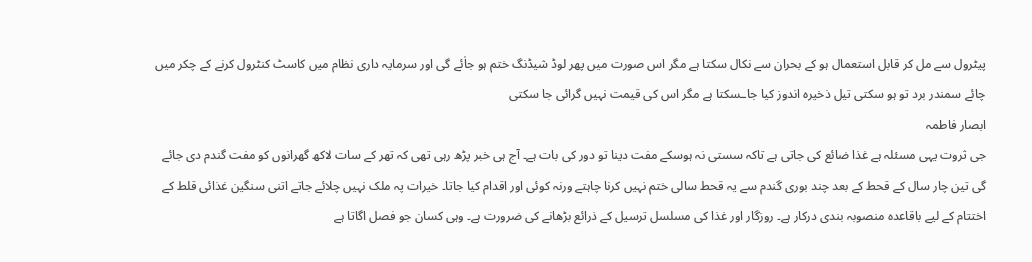پیٹرول سے مل کر قابل استعمال ہو کے بحران سے نکال سکتا ہے مگر اس صورت میں پھر لوڈ شیڈنگ ختم ہو جاٰئے گی اور سرمایہ داری نظام میں کاسٹ کنٹرول کرنے کے چکر میں چائے سمندر برد تو ہو سکتی تیل ذخیرہ اندوز کیا جاـسکتا ہے مگر اس کی قیمت نہیں گرائی جا سکتی
ابصار فاطمہ
جی ثروت یہی مسئلہ ہے غذا ضائع کی جاتی ہے تاکہ سستی نہ ہوسکے مفت دینا تو دور کی بات ہے۔ آج ہی خبر پڑھ رہی تھی کہ تھر کے سات لاکھ گھرانوں کو مفت گندم دی جائے گی تین چار سال کے قحط کے بعد چند بوری گندم سے یہ قحط سالی ختم نہیں کرنا چاہتے ورنہ کوئی اور اقدام کیا جاتا۔ خیرات پہ ملک نہیں چلائے جاتے اتنی سنگین غذائی قلط کے اختتام کے لیے باقاعدہ منصوبہ بندی درکار ہے۔ روزگار اور غذا کی مسلسل ترسیل کے ذرائع بڑھانے کی ضرورت ہے۔ وہی کسان جو فصل اگاتا ہے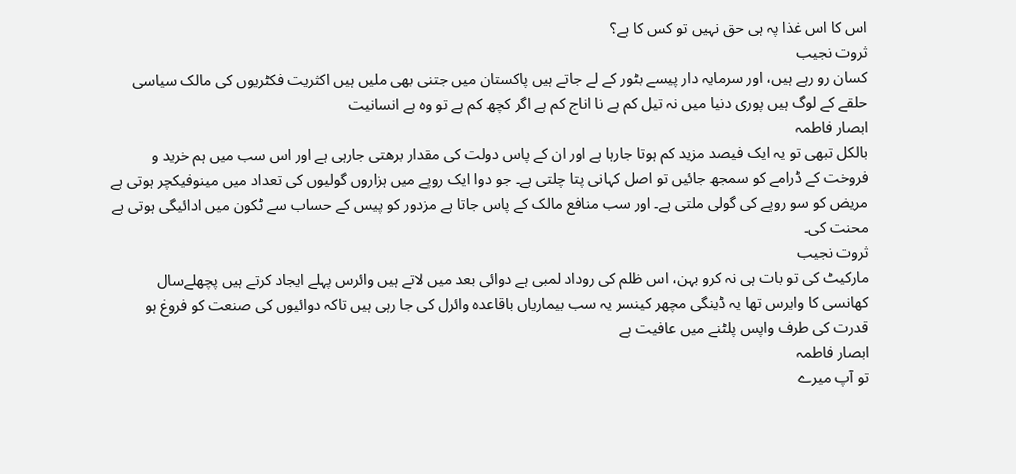اس کا اس غذا پہ ہی حق نہیں تو کس کا ہے؟
ثروت نجیب
کسان رو رہے ہیں، اور سرمایہ دار پیسے بٹور کے لے جاتے ہیں پاکستان میں جتنی بھی ملیں ہیں اکثریت فکٹریوں کی مالک سیاسی حلقے کے لوگ ہیں پوری دنیا میں نہ تیل کم ہے نا اناج کم ہے اگر کچھ کم ہے تو وہ ہے انسانیت
ابصار فاطمہ
بالکل تبھی تو یہ ایک فیصد مزید کم ہوتا جارہا ہے اور ان کے پاس دولت کی مقدار برھتی جارہی ہے اور اس سب میں ہم خرید و فروخت کے ڈرامے کو سمجھ جائیں تو اصل کہانی پتا چلتی ہے۔ جو دوا ایک روپے میں ہزاروں گولیوں کی تعداد میں مینوفیکچر ہوتی ہے مریض کو سو روپے کی گولی ملتی ہے۔ اور سب منافع مالک کے پاس جاتا ہے مزدور کو پیس کے حساب سے ٹکون میں ادائیگی ہوتی ہے محنت کی۔
ثروت نجیب
مارکیٹ کی تو بات ہی نہ کرو بہن، اس ظلم کی روداد لمبی ہے دوائی بعد میں لاتے ہیں وائرس پہلے ایجاد کرتے ہیں پچھلےسال کھانسی کا وایرس تھا یہ ڈینگی مچھر کینسر یہ سب بیماریاں باقاعدہ وائرل کی جا رہی ہیں تاکہ دوائیوں کی صنعت کو فروغ ہو قدرت کی طرف واپس پلٹنے میں عافیت ہے
ابصار فاطمہ
تو آپ میرے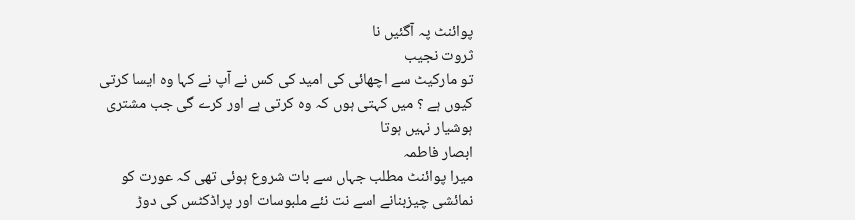پوائنٹ پہ آگئیں نا
ثروت نجیب
تو مارکیٹ سے اچھائی کی امید کی کس نے آپ نے کہا وہ ایسا کرتی کیوں ہے ؟ میں کہتی ہوں کہ وہ کرتی ہے اور کرے گی جب مشتری ہوشیار نہیں ہوتا
ابصار فاطمہ
میرا پوائنٹ مطلب جہاں سے بات شروع ہوئی تھی کہ عورت کو نمائشی چیزبنانے اسے نت نئے ملبوسات اور پراڈکٹس کی دوڑ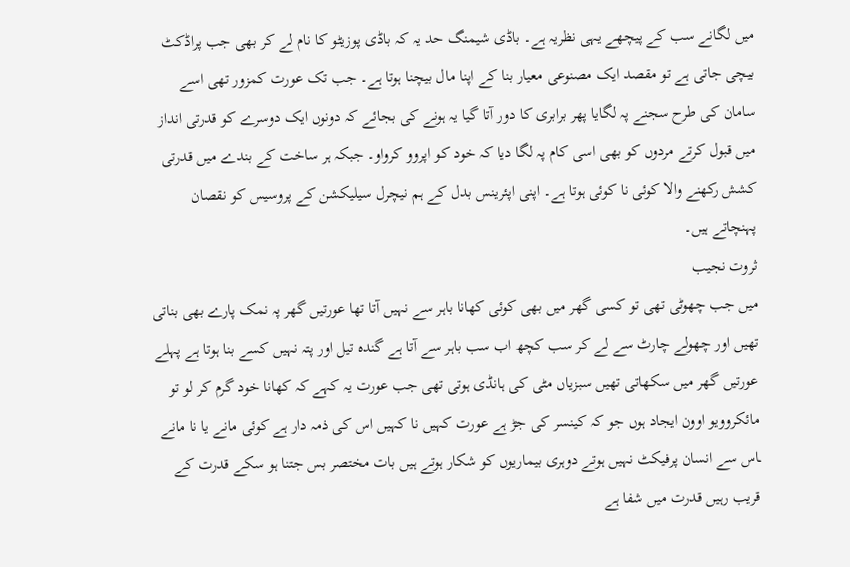میں لگانے سب کے پیچھے یہی نظریہ ہے۔ باڈی شیمنگ حد یہ کہ باڈی پوزیٹو کا نام لے کر بھی جب پراڈکٹ بیچی جاتی ہے تو مقصد ایک مصنوعی معیار بنا کے اپنا مال بیچنا ہوتا ہے۔ جب تک عورت کمزور تھی اسے سامان کی طرح سجنے پہ لگایا پھر برابری کا دور آتا گیا یہ ہونے کی بجائے کہ دونوں ایک دوسرے کو قدرتی انداز میں قبول کرتے مردوں کو بھی اسی کام پہ لگا دیا کہ خود کو اپروو کرواو۔ جبکہ ہر ساخت کے بندے میں قدرتی کشش رکھنے والا کوئی نا کوئی ہوتا ہے۔ اپنی اپئرینس بدل کے ہم نیچرل سیلیکشن کے پروسیس کو نقصان پہنچاتے ہیں۔
ثروت نجیب
میں جب چھوٹی تھی تو کسی گھر میں بھی کوئی کھانا باہر سے نہیں آتا تھا عورتیں گھر پہ نمک پارے بھی بناتی تھیں اور چھولے چارٹ سے لے کر سب کچھ اب سب باہر سے آتا ہے گندہ تیل اور پتہ نہیں کسے بنا ہوتا ہے پہلے عورتیں گھر میں سکھاتی تھیں سبزیاں مٹی کی ہانڈی ہوتی تھی جب عورت یہ کہے کہ کھانا خود گرم کر لو تو مائکروویو اوون ایجاد ہوں جو کہ کینسر کی جڑ ہے عورت کہیں نا کہیں اس کی ذمہ دار ہے کوئی مانے یا نا مانے ـاس سے انسان پرفیکٹ نہیں ہوتے دوہری بیماریوں کو شکار ہوتے ہیں بات مختصر بس جتنا ہو سکے قدرت کے قریب رہیں قدرت میں شفا ہے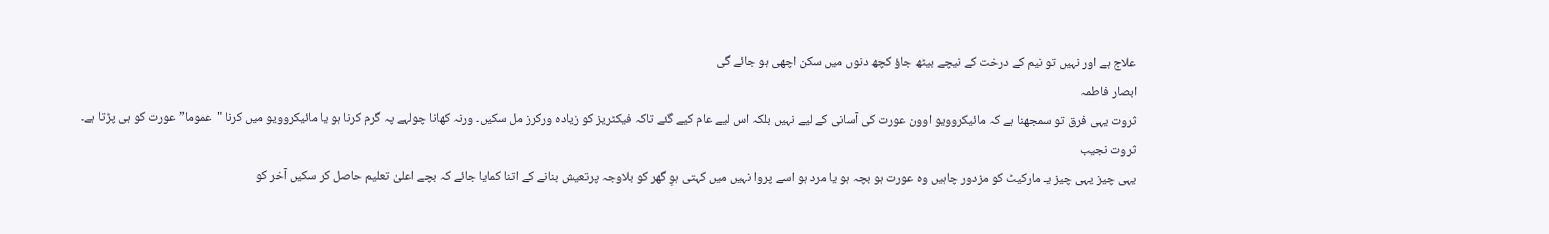علاج ہے اور نہیں تو نیم کے درخت کے نیچے بیٹھ جاؤ کچھ دنوں میں سکن اچھی ہو جائے گی
ابصار فاطمہ
ثروت یہی فرق تو سمجھنا ہے کہ مائیکروویو اوون عورت کی آسانی کے لیے نہیں بلکہ اس لیے عام کیے گئے تاکہ فیکٹریز کو زیادہ ورکرز مل سکیں۔ ورنہ کھانا چولہے پہ گرم کرنا ہو یا مائیکروویو میں کرنا "عموما” عورت کو ہی پڑتا ہے۔
ثروت نجیب
یہی چیز یہی چیز یـ مارکیٹ کو مزدور چاہیں وہ عورت ہو بچہ ہو یا مرد ہو اسے پروا نہیں میں کہتی ہوِ گھر کو بلاوجہ پرتعیش بنانے کے اتنا کمایا جائے کہ بچے اعلیٰ تعلیم حاصل کر سکیں آخر کو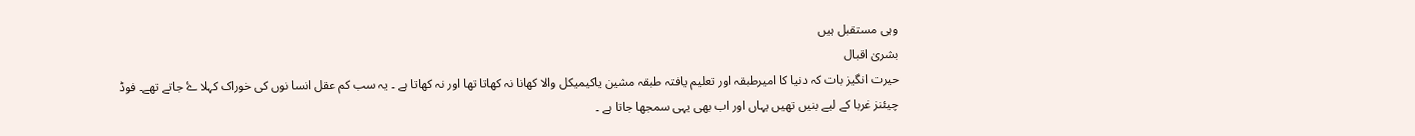وہی مستقبل ہیں
بشریٰ اقبال
حیرت انگیز بات کہ دنیا کا امیرطبقہ اور تعلیم یافتہ طبقہ مشین یاکیمیکل والا کھانا نہ کھاتا تھا اور نہ کھاتا ہے ۔ یہ سب کم عقل انسا نوں کی خوراک کہلا ۓ جاتے تھے۔ فوڈ چیئنز غربا کے لیے بنیں تھیں یہاں اور اب بھی یہی سمجھا جاتا ہے ۔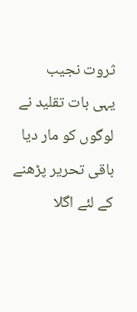ثروت نجیب
یہی بات تقلید نے لوگوں کو مار دیا
باقی تحریر پڑھنے کے لئے اگلا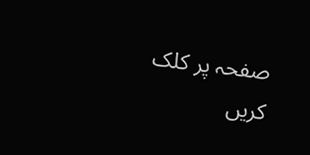صفحہ پر کلک کریں